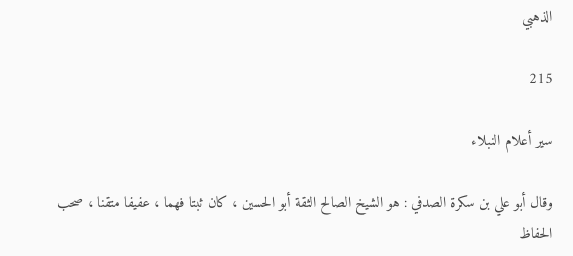الذهبي

215

سير أعلام النبلاء

وقال أبو علي بن سكرة الصدفي : هو الشيخ الصالح الثقة أبو الحسين ، كان ثبتا فهما ، عفيفا متقنا ، صحب الحفاظ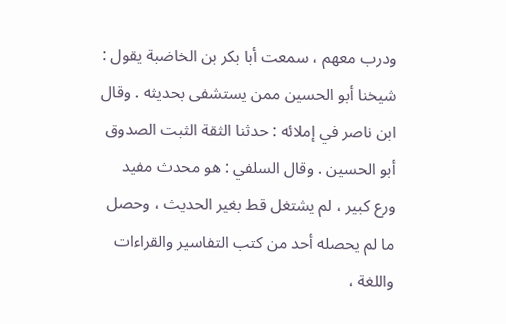ودرب معهم ، سمعت أبا بكر بن الخاضبة يقول : شيخنا أبو الحسين ممن يستشفى بحديثه . وقال ابن ناصر في إملائه : حدثنا الثقة الثبت الصدوق أبو الحسين . وقال السلفي : هو محدث مفيد ورع كبير ، لم يشتغل قط بغير الحديث ، وحصل ما لم يحصله أحد من كتب التفاسير والقراءات واللغة ،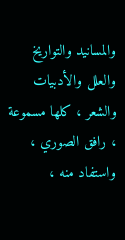والمسانيد والتواريخ والعلل والأدبيات والشعر ، كلها مسموعة ، رافق الصوري ، واستفاد منه ،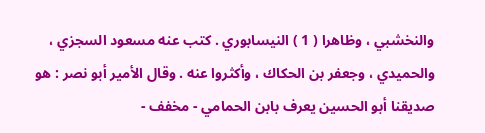والنخشبي ، وظاهرا ( 1 ) النيسابوري . كتب عنه مسعود السجزي ، والحميدي ، وجعفر بن الحكاك ، وأكثروا عنه . وقال الأمير أبو نصر : هو صديقنا أبو الحسين يعرف بابن الحمامي - مخفف -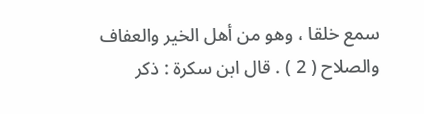سمع خلقا ، وهو من أهل الخير والعفاف والصلاح ( 2 ) . قال ابن سكرة : ذكر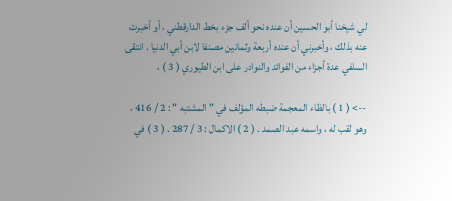لي شيخنا أبو الحسين أن عنده نحو ألف جزء بخط الدارقطني ، أو أخبرت عنه بذلك ، وأخبرني أن عنده أربعة وثمانين مصنفا لابن أبي الدنيا . انتقى السلفي عدة أجزاء من الفوائد والنوادر على ابن الطيوري ( 3 ) ،

--> ( 1 ) بالظاء المعجمة ضبطه المؤلف في " المشتبه " : 2 / 416 ، وهو لقب له ، واسمه عبد الصمد . ( 2 ) الاكمال : 3 / 287 . ( 3 ) في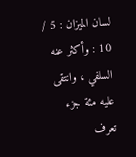لسان الميزان : 5 / 10 : وأكثر عنه السلفي ، وانتقى عليه مئة جزء تعرف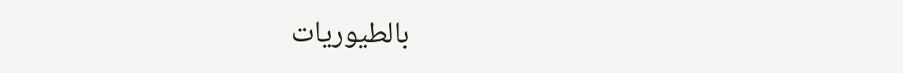بالطيوريات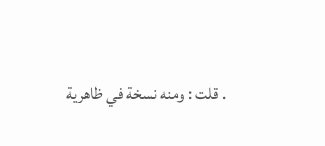. قلت : ومنه نسخة في ظاهرية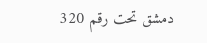دمشق تحت رقم 320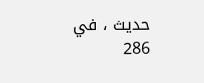حديث ، في 286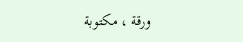ورقة ، مكتوبة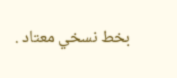بخط نسخي معتاد .